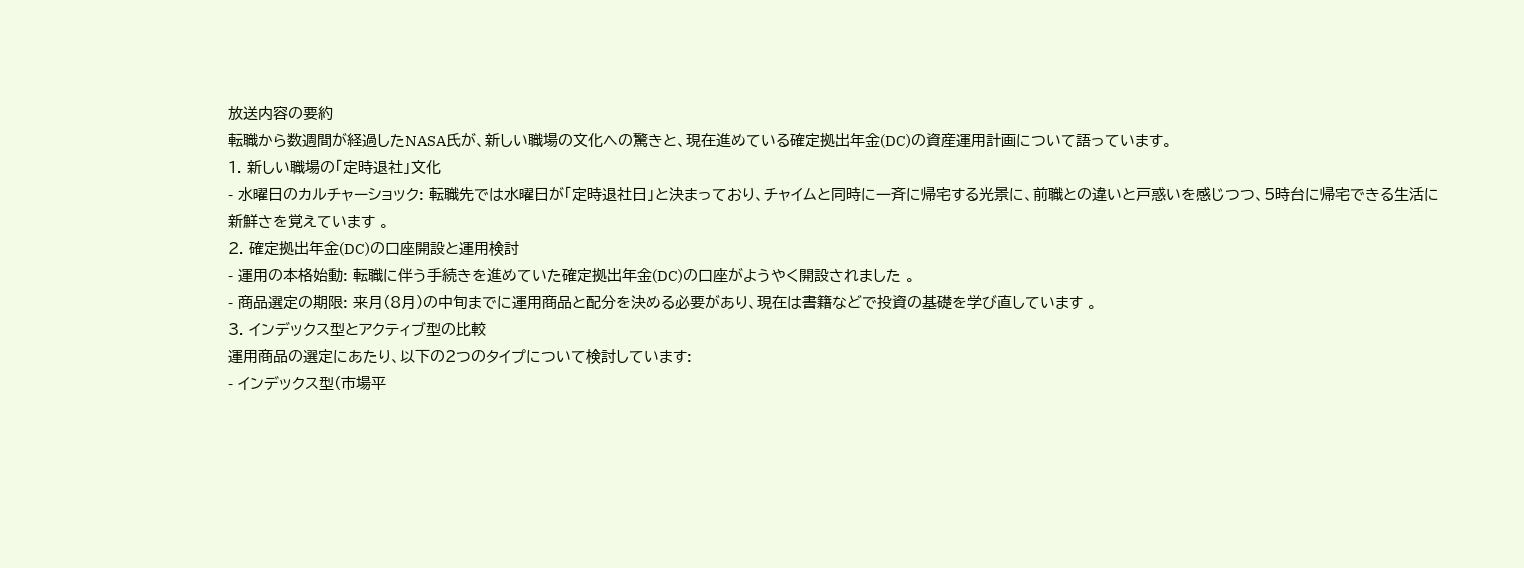放送内容の要約
転職から数週間が経過したNASA氏が、新しい職場の文化への驚きと、現在進めている確定拠出年金(DC)の資産運用計画について語っています。
1. 新しい職場の「定時退社」文化
- 水曜日のカルチャーショック: 転職先では水曜日が「定時退社日」と決まっており、チャイムと同時に一斉に帰宅する光景に、前職との違いと戸惑いを感じつつ、5時台に帰宅できる生活に新鮮さを覚えています 。
2. 確定拠出年金(DC)の口座開設と運用検討
- 運用の本格始動: 転職に伴う手続きを進めていた確定拠出年金(DC)の口座がようやく開設されました 。
- 商品選定の期限: 来月(8月)の中旬までに運用商品と配分を決める必要があり、現在は書籍などで投資の基礎を学び直しています 。
3. インデックス型とアクティブ型の比較
運用商品の選定にあたり、以下の2つのタイプについて検討しています:
- インデックス型(市場平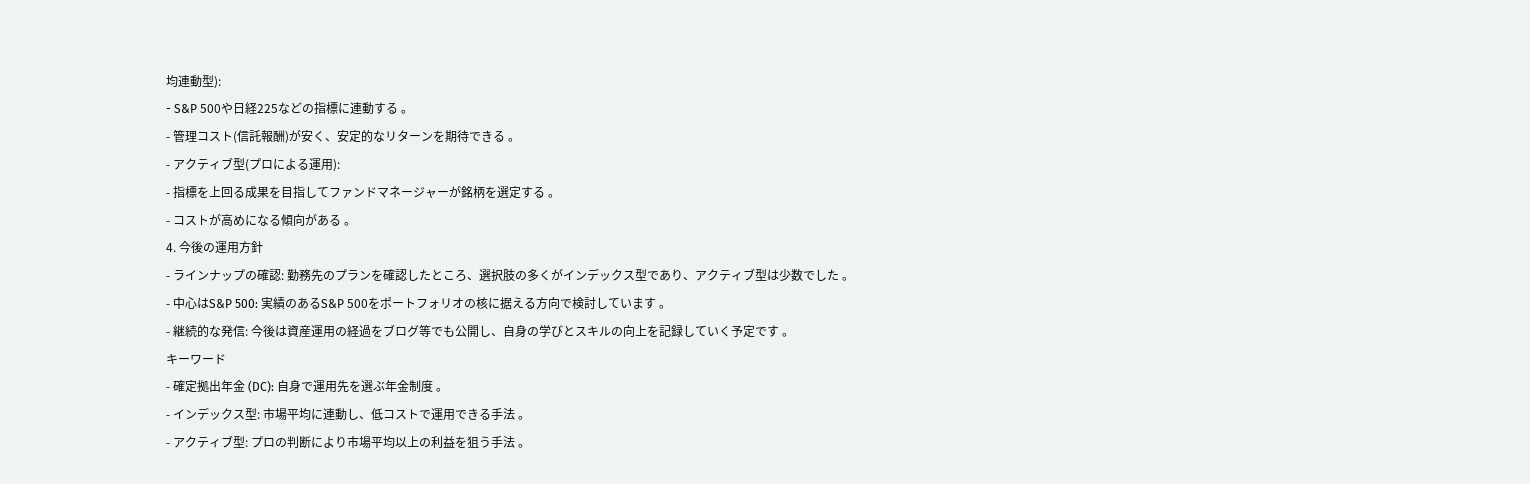均連動型):
- S&P 500や日経225などの指標に連動する 。
- 管理コスト(信託報酬)が安く、安定的なリターンを期待できる 。
- アクティブ型(プロによる運用):
- 指標を上回る成果を目指してファンドマネージャーが銘柄を選定する 。
- コストが高めになる傾向がある 。
4. 今後の運用方針
- ラインナップの確認: 勤務先のプランを確認したところ、選択肢の多くがインデックス型であり、アクティブ型は少数でした 。
- 中心はS&P 500: 実績のあるS&P 500をポートフォリオの核に据える方向で検討しています 。
- 継続的な発信: 今後は資産運用の経過をブログ等でも公開し、自身の学びとスキルの向上を記録していく予定です 。
キーワード
- 確定拠出年金 (DC): 自身で運用先を選ぶ年金制度 。
- インデックス型: 市場平均に連動し、低コストで運用できる手法 。
- アクティブ型: プロの判断により市場平均以上の利益を狙う手法 。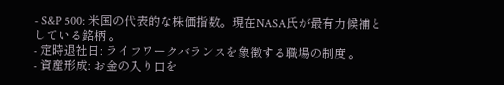- S&P 500: 米国の代表的な株価指数。現在NASA氏が最有力候補としている銘柄 。
- 定時退社日: ライフワークバランスを象徴する職場の制度 。
- 資産形成: お金の入り口を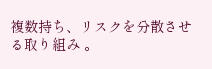複数持ち、リスクを分散させる取り組み 。